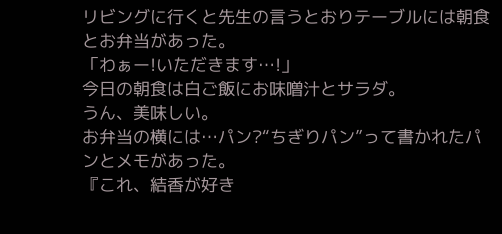リビングに行くと先生の言うとおりテーブルには朝食とお弁当があった。
「わぁー!いただきます…!」
今日の朝食は白ご飯にお味噌汁とサラダ。
うん、美味しい。
お弁当の横には…パン?“ちぎりパン”って書かれたパンとメモがあった。
『これ、結香が好き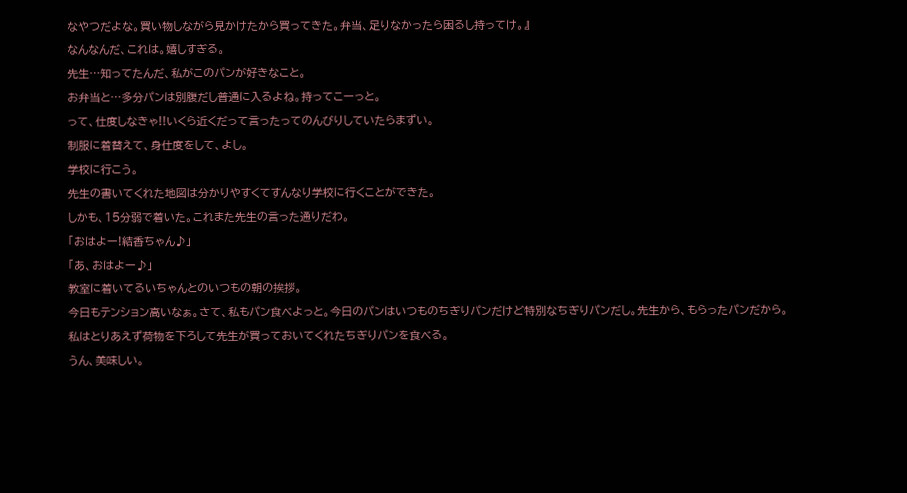なやつだよな。買い物しながら見かけたから買ってきた。弁当、足りなかったら困るし持ってけ。』
なんなんだ、これは。嬉しすぎる。
先生…知ってたんだ、私がこのパンが好きなこと。
お弁当と…多分パンは別腹だし普通に入るよね。持ってこーっと。
って、仕度しなきゃ!!いくら近くだって言ったってのんびりしていたらまずい。
制服に着替えて、身仕度をして、よし。
学校に行こう。
先生の書いてくれた地図は分かりやすくてすんなり学校に行くことができた。
しかも、15分弱で着いた。これまた先生の言った通りだわ。
「おはよー!結香ちゃん♪」
「あ、おはよー♪」
教室に着いてるいちゃんとのいつもの朝の挨拶。
今日もテンション高いなぁ。さて、私もパン食べよっと。今日のパンはいつものちぎりパンだけど特別なちぎりパンだし。先生から、もらったパンだから。
私はとりあえず荷物を下ろして先生が買っておいてくれたちぎりパンを食べる。
うん、美味しい。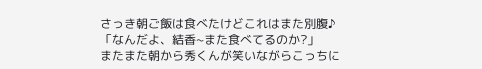さっき朝ご飯は食べたけどこれはまた別腹♪
「なんだよ、結香~また食べてるのか?」
またまた朝から秀くんが笑いながらこっちに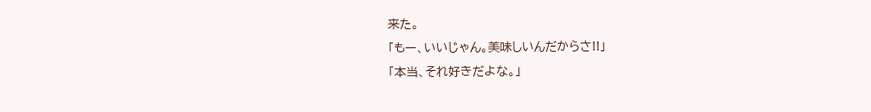来た。
「もー、いいじゃん。美味しいんだからさ!!」
「本当、それ好きだよな。」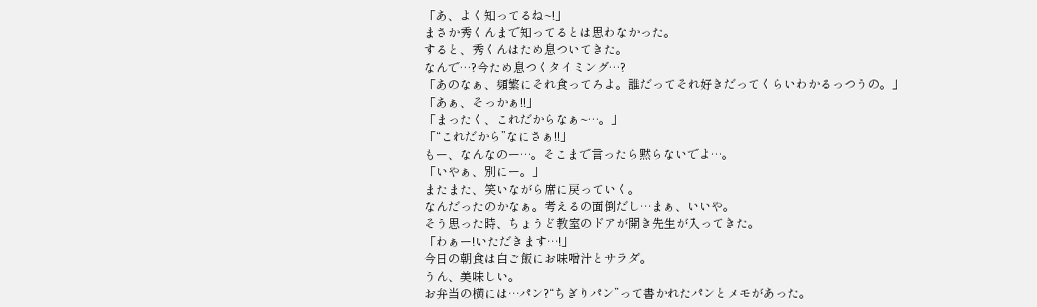「あ、よく知ってるね~!」
まさか秀くんまで知ってるとは思わなかった。
すると、秀くんはため息ついてきた。
なんで…?今ため息つくタイミング…?
「あのなぁ、頻繁にそれ食ってろよ。誰だってそれ好きだってくらいわかるっつうの。」
「あぁ、そっかぁ!!」
「まったく、これだからなぁ~…。」
「“これだから”なにさぁ!!」
もー、なんなのー…。そこまで言ったら黙らないでよ…。
「いやぁ、別にー。」
またまた、笑いながら席に戻っていく。
なんだったのかなぁ。考えるの面倒だし…まぁ、いいや。
そう思った時、ちょうど教室のドアが開き先生が入ってきた。
「わぁー!いただきます…!」
今日の朝食は白ご飯にお味噌汁とサラダ。
うん、美味しい。
お弁当の横には…パン?“ちぎりパン”って書かれたパンとメモがあった。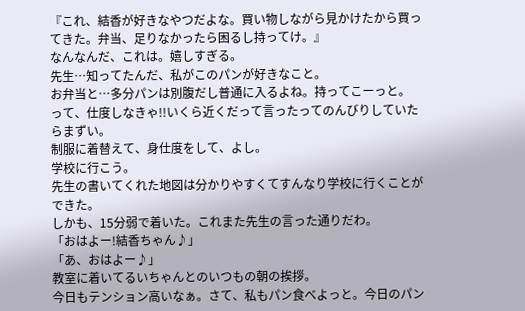『これ、結香が好きなやつだよな。買い物しながら見かけたから買ってきた。弁当、足りなかったら困るし持ってけ。』
なんなんだ、これは。嬉しすぎる。
先生…知ってたんだ、私がこのパンが好きなこと。
お弁当と…多分パンは別腹だし普通に入るよね。持ってこーっと。
って、仕度しなきゃ!!いくら近くだって言ったってのんびりしていたらまずい。
制服に着替えて、身仕度をして、よし。
学校に行こう。
先生の書いてくれた地図は分かりやすくてすんなり学校に行くことができた。
しかも、15分弱で着いた。これまた先生の言った通りだわ。
「おはよー!結香ちゃん♪」
「あ、おはよー♪」
教室に着いてるいちゃんとのいつもの朝の挨拶。
今日もテンション高いなぁ。さて、私もパン食べよっと。今日のパン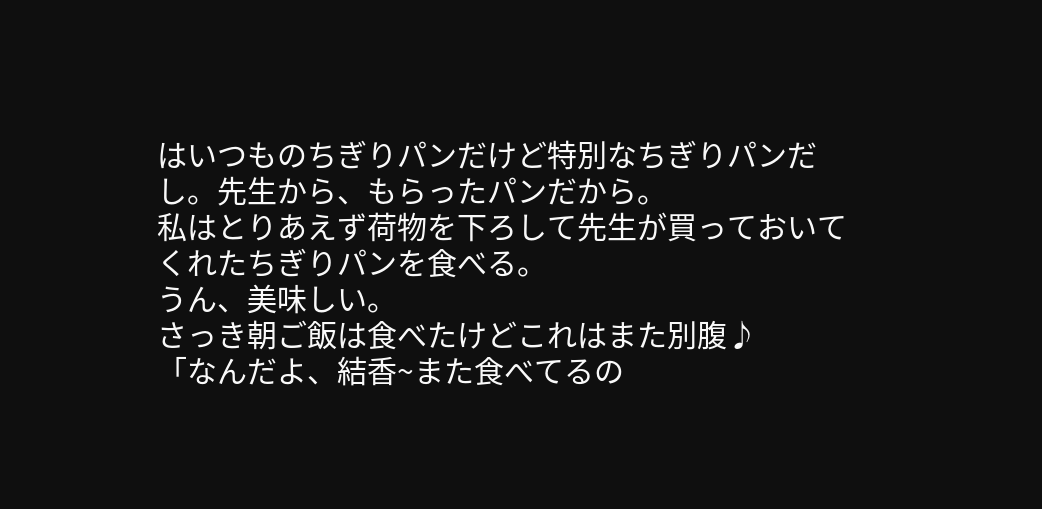はいつものちぎりパンだけど特別なちぎりパンだし。先生から、もらったパンだから。
私はとりあえず荷物を下ろして先生が買っておいてくれたちぎりパンを食べる。
うん、美味しい。
さっき朝ご飯は食べたけどこれはまた別腹♪
「なんだよ、結香~また食べてるの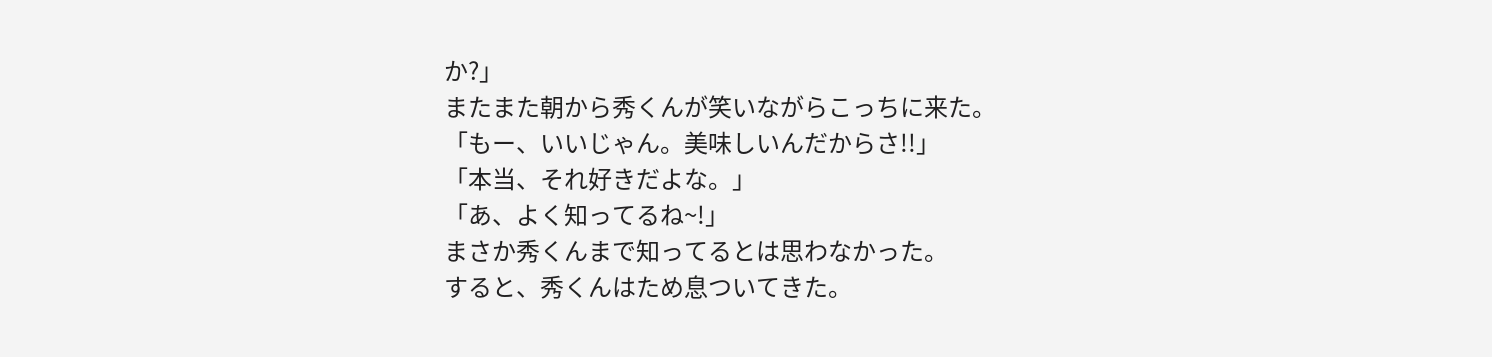か?」
またまた朝から秀くんが笑いながらこっちに来た。
「もー、いいじゃん。美味しいんだからさ!!」
「本当、それ好きだよな。」
「あ、よく知ってるね~!」
まさか秀くんまで知ってるとは思わなかった。
すると、秀くんはため息ついてきた。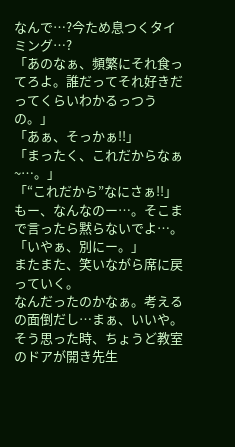なんで…?今ため息つくタイミング…?
「あのなぁ、頻繁にそれ食ってろよ。誰だってそれ好きだってくらいわかるっつうの。」
「あぁ、そっかぁ!!」
「まったく、これだからなぁ~…。」
「“これだから”なにさぁ!!」
もー、なんなのー…。そこまで言ったら黙らないでよ…。
「いやぁ、別にー。」
またまた、笑いながら席に戻っていく。
なんだったのかなぁ。考えるの面倒だし…まぁ、いいや。
そう思った時、ちょうど教室のドアが開き先生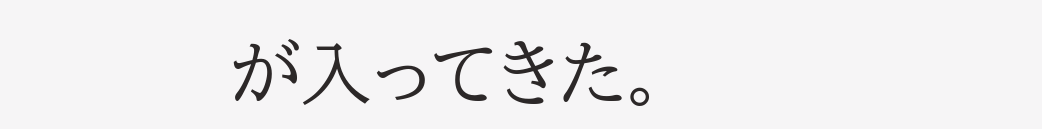が入ってきた。